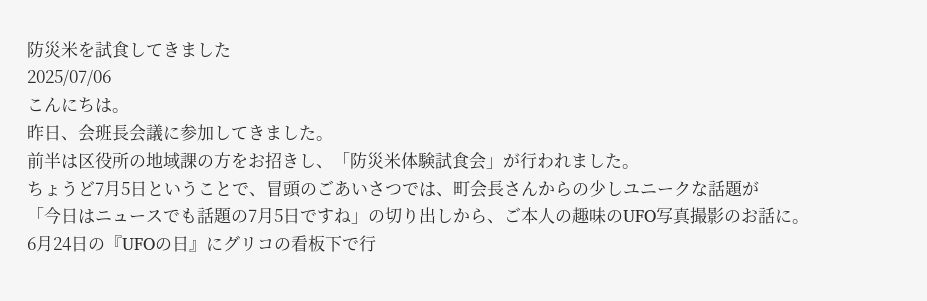防災米を試食してきました
2025/07/06
こんにちは。
昨日、会班長会議に参加してきました。
前半は区役所の地域課の方をお招きし、「防災米体験試食会」が行われました。
ちょうど7月5日ということで、冒頭のごあいさつでは、町会長さんからの少しユニークな話題が
「今日はニュースでも話題の7月5日ですね」の切り出しから、ご本人の趣味のUFO写真撮影のお話に。
6月24日の『UFOの日』にグリコの看板下で行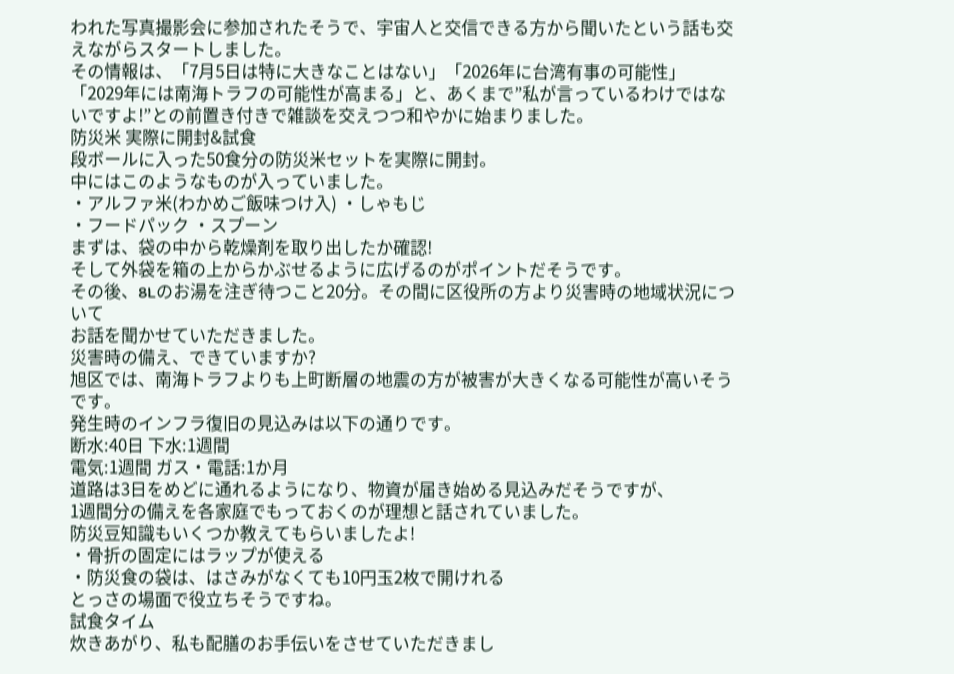われた写真撮影会に参加されたそうで、宇宙人と交信できる方から聞いたという話も交えながらスタートしました。
その情報は、「7月5日は特に大きなことはない」「2026年に台湾有事の可能性」「2029年には南海トラフの可能性が高まる」と、あくまで”私が言っているわけではないですよ!”との前置き付きで雑談を交えつつ和やかに始まりました。
防災米 実際に開封&試食
段ボールに入った50食分の防災米セットを実際に開封。
中にはこのようなものが入っていました。
・アルファ米(わかめご飯味つけ入) ・しゃもじ
・フードパック ・スプーン
まずは、袋の中から乾燥剤を取り出したか確認!
そして外袋を箱の上からかぶせるように広げるのがポイントだそうです。
その後、8Lのお湯を注ぎ待つこと20分。その間に区役所の方より災害時の地域状況について
お話を聞かせていただきました。
災害時の備え、できていますか?
旭区では、南海トラフよりも上町断層の地震の方が被害が大きくなる可能性が高いそうです。
発生時のインフラ復旧の見込みは以下の通りです。
断水:40日 下水:1週間
電気:1週間 ガス・電話:1か月
道路は3日をめどに通れるようになり、物資が届き始める見込みだそうですが、
1週間分の備えを各家庭でもっておくのが理想と話されていました。
防災豆知識もいくつか教えてもらいましたよ!
・骨折の固定にはラップが使える
・防災食の袋は、はさみがなくても10円玉2枚で開けれる
とっさの場面で役立ちそうですね。
試食タイム
炊きあがり、私も配膳のお手伝いをさせていただきまし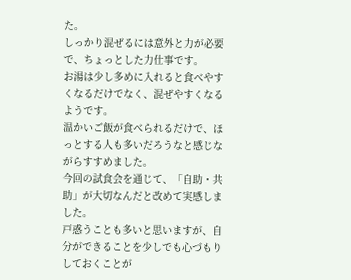た。
しっかり混ぜるには意外と力が必要で、ちょっとした力仕事です。
お湯は少し多めに入れると食べやすくなるだけでなく、混ぜやすくなるようです。
温かいご飯が食べられるだけで、ほっとする人も多いだろうなと感じながらすすめました。
今回の試食会を通じて、「自助・共助」が大切なんだと改めて実感しました。
戸惑うことも多いと思いますが、自分ができることを少しでも心づもりしておくことが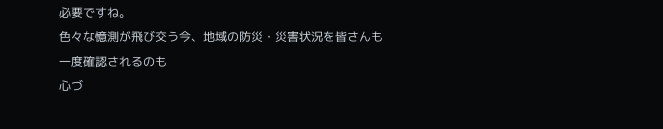必要ですね。
色々な憶測が飛び交う今、地域の防災・災害状況を皆さんも一度確認されるのも
心づ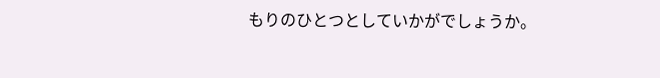もりのひとつとしていかがでしょうか。